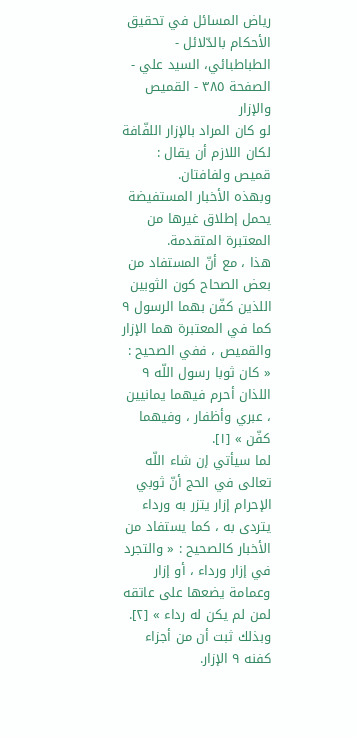رياض المسائل في تحقيق الأحكام بالدّلائل - الطباطبائي، السيد علي - الصفحة ٣٨٥ - القميص والإزار
لو كان المراد بالإزار اللفّافة لكان اللازم أن يقال : قميص ولفافتان.
وبهذه الأخبار المستفيضة يحمل إطلاق غيرها من المعتبرة المتقدمة.
هذا ، مع أنّ المستفاد من بعض الصحاح كون الثوبين اللذين كفّن بهما الرسول ٩ كما في المعتبرة هما الإزار والقميص ، ففي الصحيح : « كان ثوبا رسول اللّه ٩ اللذان أحرم فيهما يمانيين ، عبري وأظفار ، وفيهما كفّن » [١].
لما سيأتي إن شاء اللّه تعالى في الحج أنّ ثوبي الإحرام إزار يتزر به ورداء يتردى به ، كما يستفاد من الأخبار كالصحيح : « والتجرد في إزار ورداء ، أو إزار وعمامة يضعها على عاتقه لمن لم يكن له رداء » [٢].
وبذلك ثبت أن من أجزاء كفنه ٩ الإزار.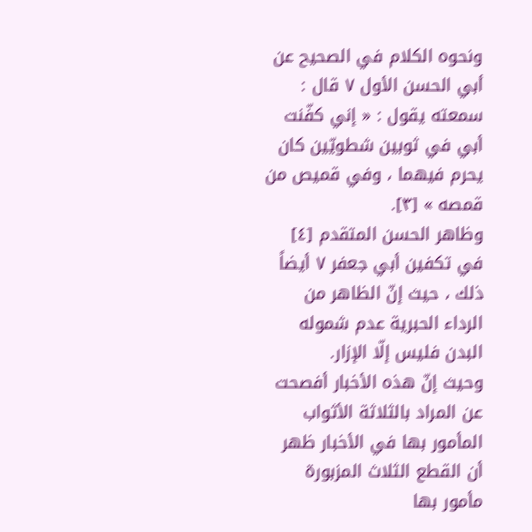ونحوه الكلام في الصحيح عن أبي الحسن الأول ٧ قال : سمعته يقول : « إني كفّنت أبي في ثوبين شطويّين كان يحرم فيهما ، وفي قميص من قمصه » [٣].
وظاهر الحسن المتقدم [٤] في تكفين أبي جعفر ٧ أيضاً ذلك ، حيث إنّ الظاهر من الرداء الحبرية عدم شموله البدن فليس إلّا الإزار.
وحيث إنّ هذه الأخبار أفصحت عن المراد بالثلاثة الأثواب المأمور بها في الأخبار ظهر أن القطع الثلاث المزبورة مأمور بها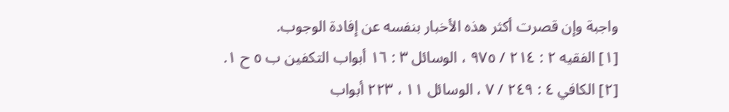واجبة وإن قصرت أكثر هذه الأخبار بنفسه عن إفادة الوجوب.
[١] الفقيه ٢ : ٢١٤ / ٩٧٥ ، الوسائل ٣ : ١٦ أبواب التكفين ب ٥ ح ١.
[٢] الكافي ٤ : ٢٤٩ / ٧ ، الوسائل ١١ ، ٢٢٣ أبواب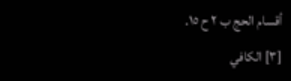أقسام الحج ب ٢ ح ١٥.
[٣] الكافي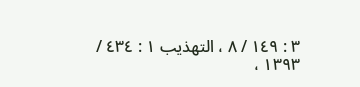٣ : ١٤٩ / ٨ ، التهذيب ١ : ٤٣٤ / ١٣٩٣ ،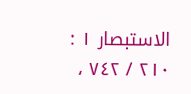الاستبصار ١ : ٢١٠ / ٧٤٢ ،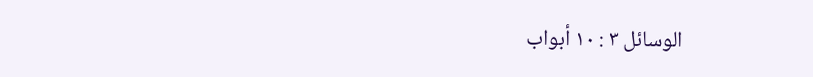الوسائل ٣ : ١٠ أبواب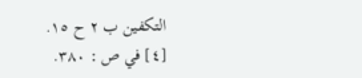التكفين ب ٢ ح ١٥.
[٤] في ص : ٣٨٠.